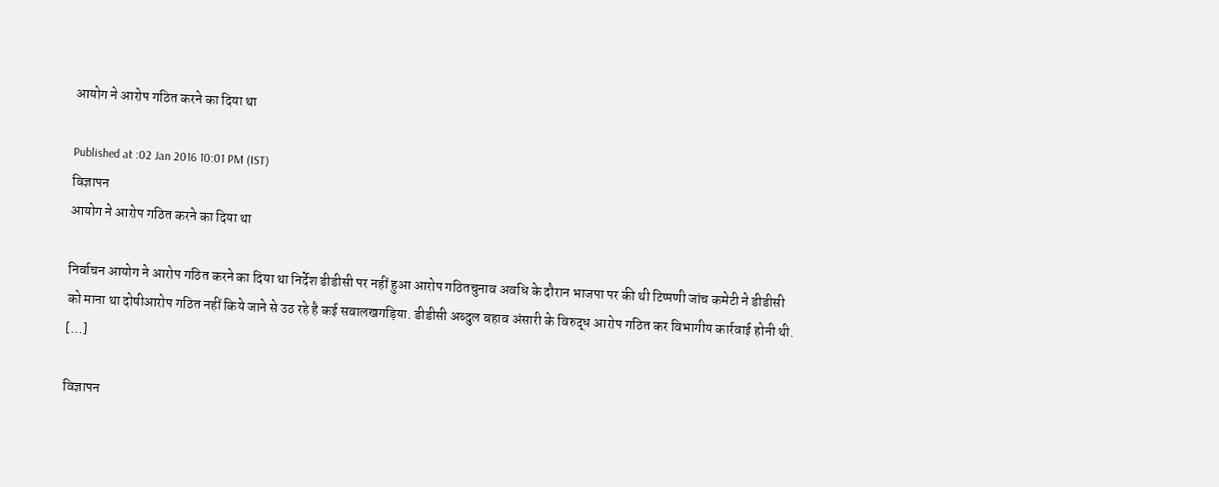आयोग ने आरोप गठित करने का दिया था

Published at :02 Jan 2016 10:01 PM (IST)
विज्ञापन
आयोग ने आरोप गठित करने का दिया था

निर्वाचन आयोग ने आरोप गठित करने का दिया था निर्देश डीडीसी पर नहीं हुआ आरोप गठितचुनाव अवधि के दौरान भाजपा पर की थी टिप्पणी जांच कमेटी ने डीडीसी को माना था दोषीआरोप गठित नहीं किये जाने से उठ रहे है कई सवालखगड़िया. डीडीसी अब्दुल बहाव अंसारी के विरुद्ध आरोप गठित कर विभागीय कार्रवाई होनी थी. […]

विज्ञापन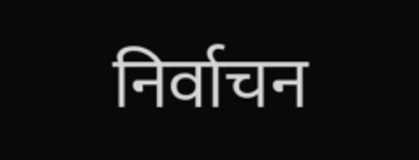निर्वाचन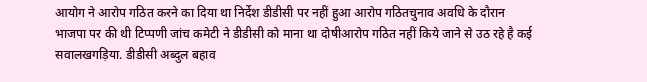आयोग ने आरोप गठित करने का दिया था निर्देश डीडीसी पर नहीं हुआ आरोप गठितचुनाव अवधि के दौरान भाजपा पर की थी टिप्पणी जांच कमेटी ने डीडीसी को माना था दोषीआरोप गठित नहीं किये जाने से उठ रहे है कई सवालखगड़िया. डीडीसी अब्दुल बहाव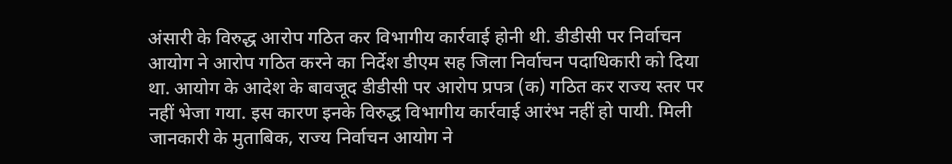अंसारी के विरुद्ध आरोप गठित कर विभागीय कार्रवाई होनी थी. डीडीसी पर निर्वाचन आयोग ने आरोप गठित करने का निर्देश डीएम सह जिला निर्वाचन पदाधिकारी को दिया था. आयोग के आदेश के बावजूद डीडीसी पर आरोप प्रपत्र (क) गठित कर राज्य स्तर पर नहीं भेजा गया. इस कारण इनके विरुद्ध विभागीय कार्रवाई आरंभ नहीं हो पायी. मिली जानकारी के मुताबिक, राज्य निर्वाचन आयोग ने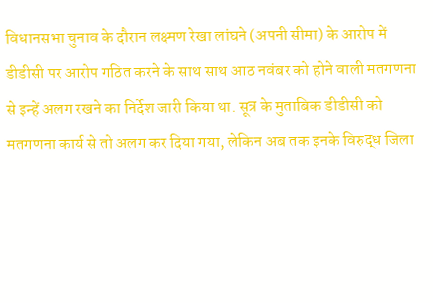विधानसभा चुनाव के दौरान लक्ष्मण रेखा लांघने (अपनी सीमा) के आरोप में डीडीसी पर आरोप गठित करने के साथ साथ आठ नवंबर को होने वाली मतगणना से इन्हें अलग रखने का निर्देश जारी किया था. सूत्र के मुताबिक डीडीसी को मतगणना कार्य से तो अलग कर दिया गया, लेकिन अब तक इनके विरुद्ध जिला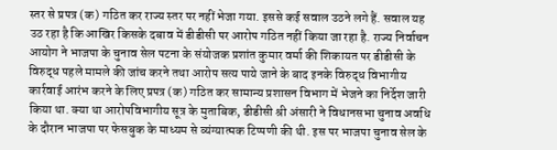स्तर से प्रपत्र (क) गठित कर राज्य स्तर पर नहीं भेजा गया. इससे कई सवाल उठने लगे हैं. सवाल यह उठ रहा है कि आखिर किसके दबाव में डीडीसी पर आरोप गठित नहीं किया जा रहा है. राज्य निर्वाचन आयोग ने भाजपा के चुनाव सेल पटना के संयोजक प्रशांत कुमार वर्मा की शिकायत पर डीडीसी के विरुद्ध पहले मामले की जांच करने तथा आरोप सत्य पाये जाने के बाद इनके विरुद्ध विभागीय कार्रवाई आरंभ करने के लिए प्रपत्र (क) गठित कर सामान्य प्रशासन विभाग में भेजने का निर्देश जारी किया था. क्या था आरोपविभागीय सूत्र के मुताबिक, डीडीसी श्री अंसारी ने विधानसभा चुनाव अवधि के दौरान भाजपा पर फेसबुक के माध्यम से व्यंग्यात्मक टिप्पणी की थी. इस पर भाजपा चुनाव सेल के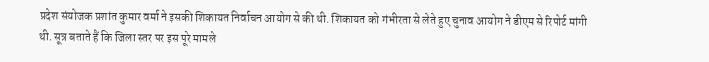प्रदेश संयोजक प्रशांत कुमार वर्मा ने इसकी शिकायत निर्वाचन आयोग से की थी. शिकायत को गंभीरता से लेते हुए चुनाव आयोग ने डीएम से रिपोर्ट मांगी थी. सूत्र बताते हैं कि जिला स्तर पर इस पूरे मामले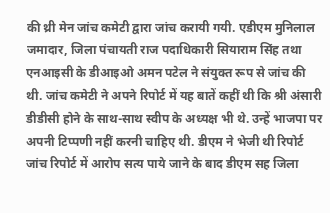की थ्री मेन जांच कमेटी द्वारा जांच करायी गयी. एडीएम मुनिलाल जमादार, जिला पंचायती राज पदाधिकारी सियाराम सिंह तथा एनआइसी के डीआइओ अमन पटेल ने संयुक्त रूप से जांच की थी. जांच कमेटी ने अपने रिपोर्ट में यह बातें कहीं थी कि श्री अंसारी डीडीसी होने के साथ-साथ स्वीप के अध्यक्ष भी थे. उन्हें भाजपा पर अपनी टिप्पणी नहीं करनी चाहिए थी. डीएम ने भेजी थी रिपोर्ट जांच रिपोर्ट में आरोप सत्य पाये जाने के बाद डीएम सह जिला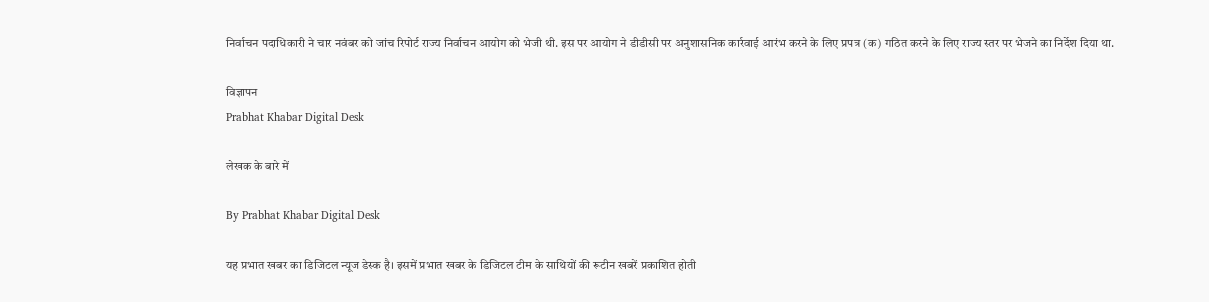निर्वाचन पदाधिकारी ने चार नवंबर को जांच रिपोर्ट राज्य निर्वाचन आयोग को भेजी थी. इस पर आयोग ने डीडीसी पर अनुशासनिक कार्रवाई आरंभ करने के लिए प्रपत्र (क) गठित करने के लिए राज्य स्तर पर भेजने का निर्देश दिया था.

विज्ञापन
Prabhat Khabar Digital Desk

लेखक के बारे में

By Prabhat Khabar Digital Desk

यह प्रभात खबर का डिजिटल न्यूज डेस्क है। इसमें प्रभात खबर के डिजिटल टीम के साथियों की रूटीन खबरें प्रकाशित होती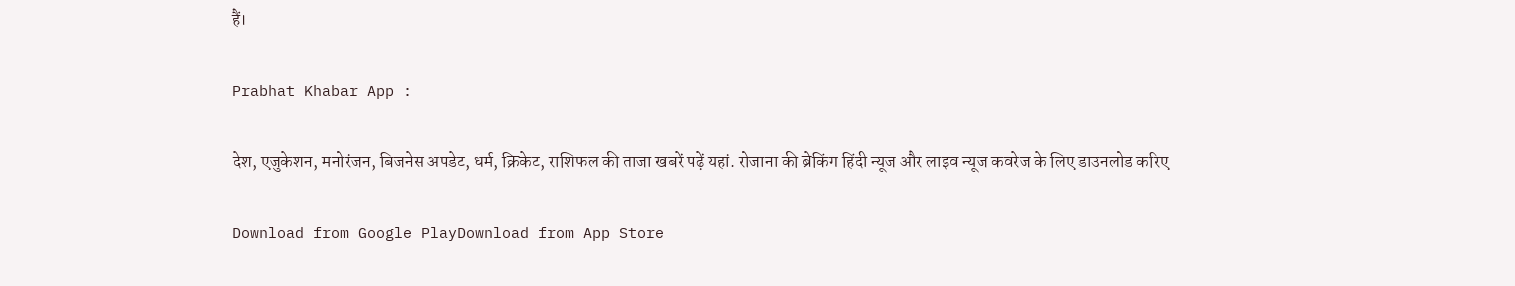हैं।

Prabhat Khabar App :

देश, एजुकेशन, मनोरंजन, बिजनेस अपडेट, धर्म, क्रिकेट, राशिफल की ताजा खबरें पढ़ें यहां. रोजाना की ब्रेकिंग हिंदी न्यूज और लाइव न्यूज कवरेज के लिए डाउनलोड करिए

Download from Google PlayDownload from App Store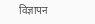विज्ञापन